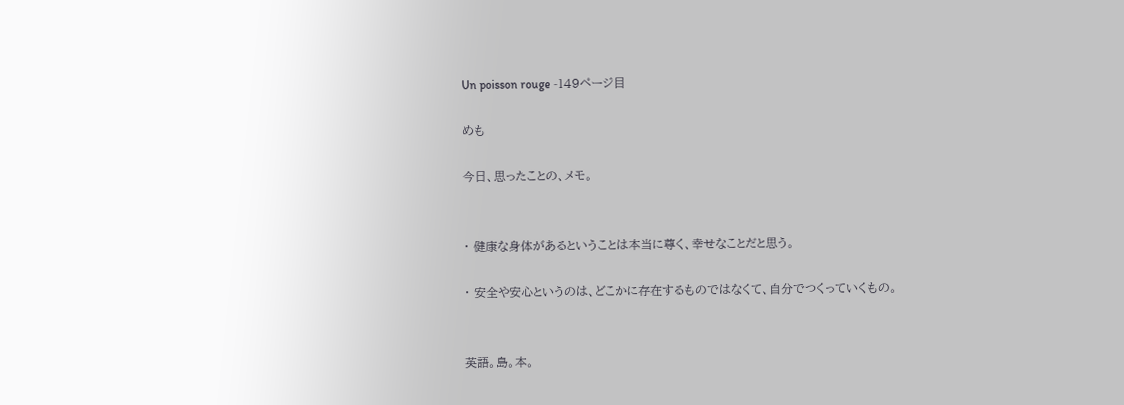Un poisson rouge -149ページ目

めも

今日、思ったことの、メモ。


・ 健康な身体があるということは本当に尊く、幸せなことだと思う。

・ 安全や安心というのは、どこかに存在するものではなくて、自分でつくっていくもの。


英語。島。本。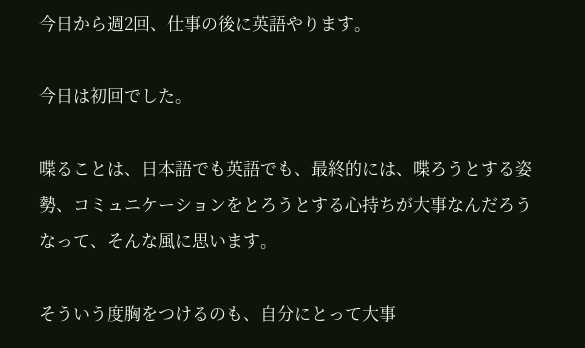今日から週2回、仕事の後に英語やります。

今日は初回でした。

喋ることは、日本語でも英語でも、最終的には、喋ろうとする姿勢、コミュニケーションをとろうとする心持ちが大事なんだろうなって、そんな風に思います。

そういう度胸をつけるのも、自分にとって大事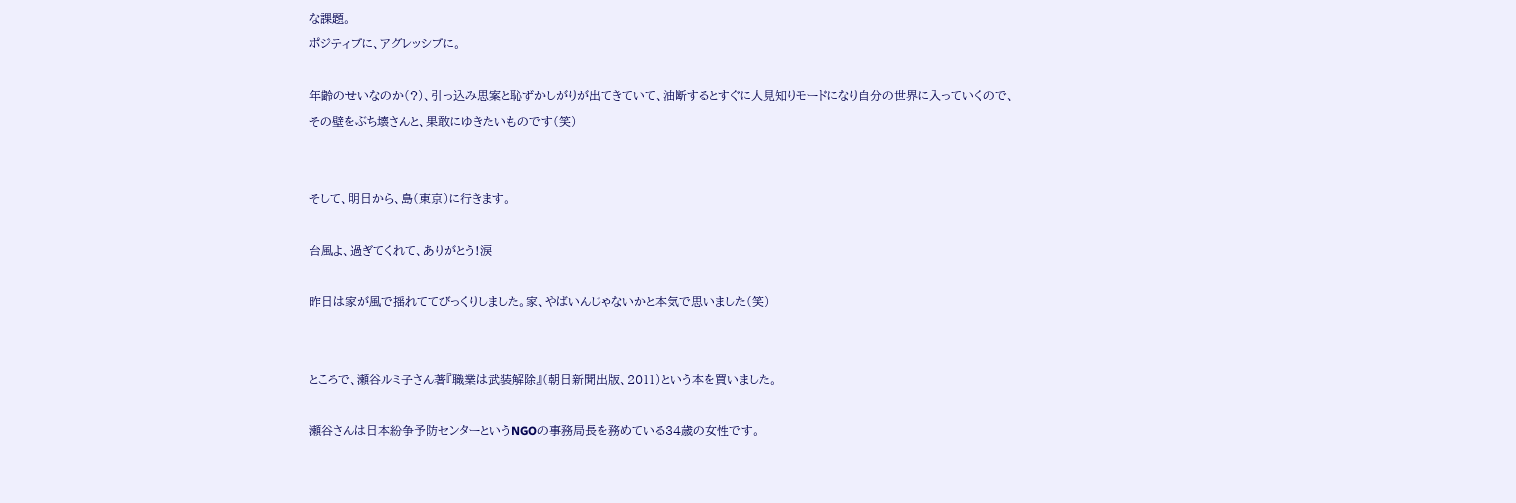な課題。
ポジティブに、アグレッシブに。

年齢のせいなのか(?)、引っ込み思案と恥ずかしがりが出てきていて、油断するとすぐに人見知りモードになり自分の世界に入っていくので、
その壁をぶち壊さんと、果敢にゆきたいものです(笑)


そして、明日から、島(東京)に行きます。

台風よ、過ぎてくれて、ありがとう!涙

昨日は家が風で揺れててびっくりしました。家、やばいんじゃないかと本気で思いました(笑)


ところで、瀬谷ルミ子さん著『職業は武装解除』(朝日新聞出版、2011)という本を買いました。

瀬谷さんは日本紛争予防センターというNGOの事務局長を務めている34歳の女性です。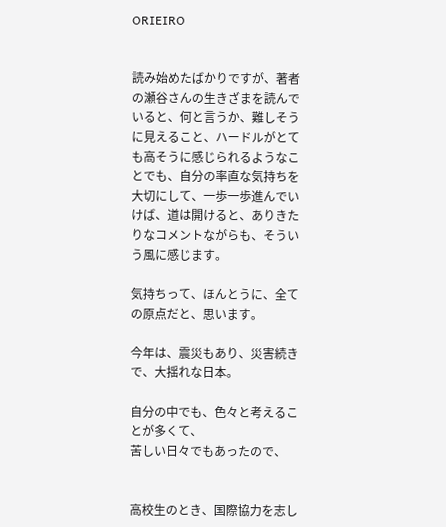ORIEIRO


読み始めたばかりですが、著者の瀬谷さんの生きざまを読んでいると、何と言うか、難しそうに見えること、ハードルがとても高そうに感じられるようなことでも、自分の率直な気持ちを大切にして、一歩一歩進んでいけば、道は開けると、ありきたりなコメントながらも、そういう風に感じます。

気持ちって、ほんとうに、全ての原点だと、思います。

今年は、震災もあり、災害続きで、大揺れな日本。

自分の中でも、色々と考えることが多くて、
苦しい日々でもあったので、


高校生のとき、国際協力を志し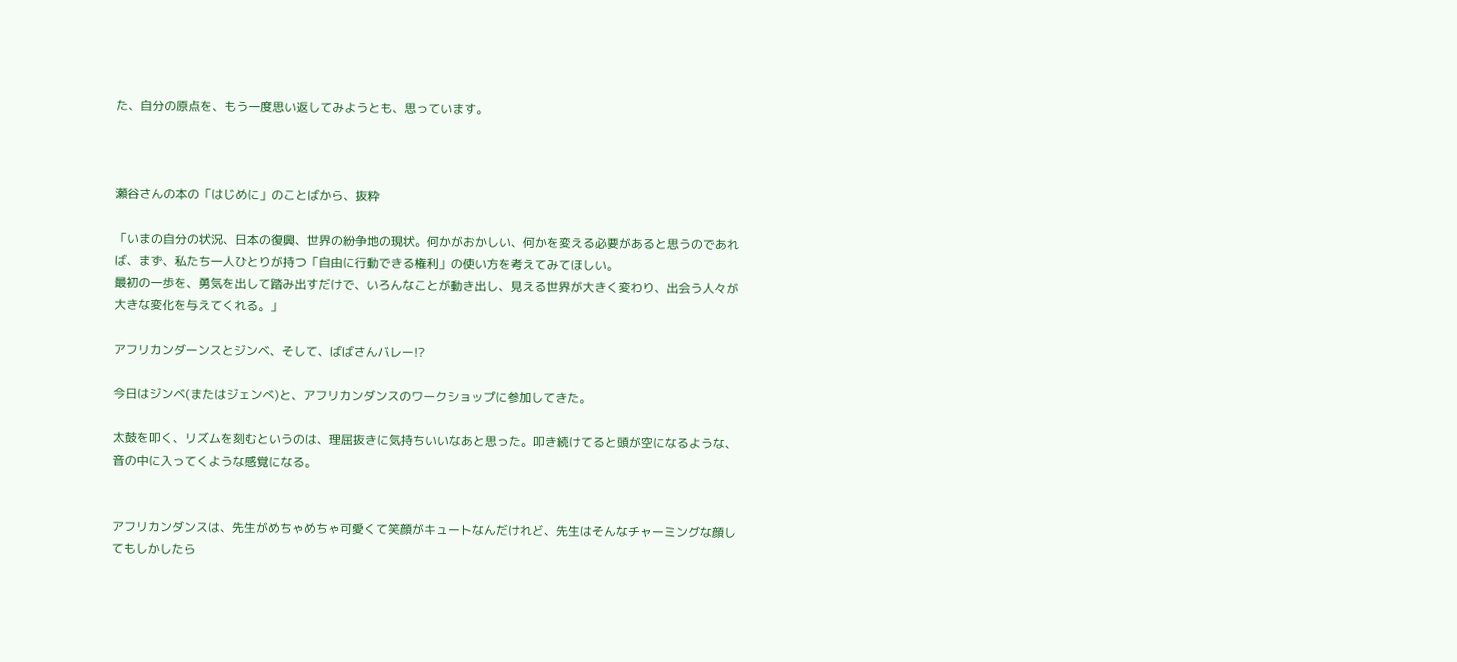た、自分の原点を、もう一度思い返してみようとも、思っています。



瀬谷さんの本の「はじめに」のことばから、抜粋

「いまの自分の状況、日本の復興、世界の紛争地の現状。何かがおかしい、何かを変える必要があると思うのであれば、まず、私たち一人ひとりが持つ「自由に行動できる権利」の使い方を考えてみてほしい。
最初の一歩を、勇気を出して踏み出すだけで、いろんなことが動き出し、見える世界が大きく変わり、出会う人々が大きな変化を与えてくれる。」

アフリカンダーンスとジンベ、そして、ばばさんバレー!?

今日はジンベ(またはジェンべ)と、アフリカンダンスのワークショップに参加してきた。

太鼓を叩く、リズムを刻むというのは、理屈抜きに気持ちいいなあと思った。叩き続けてると頭が空になるような、音の中に入ってくような感覚になる。


アフリカンダンスは、先生がめちゃめちゃ可愛くて笑顔がキュートなんだけれど、先生はそんなチャーミングな顔してもしかしたら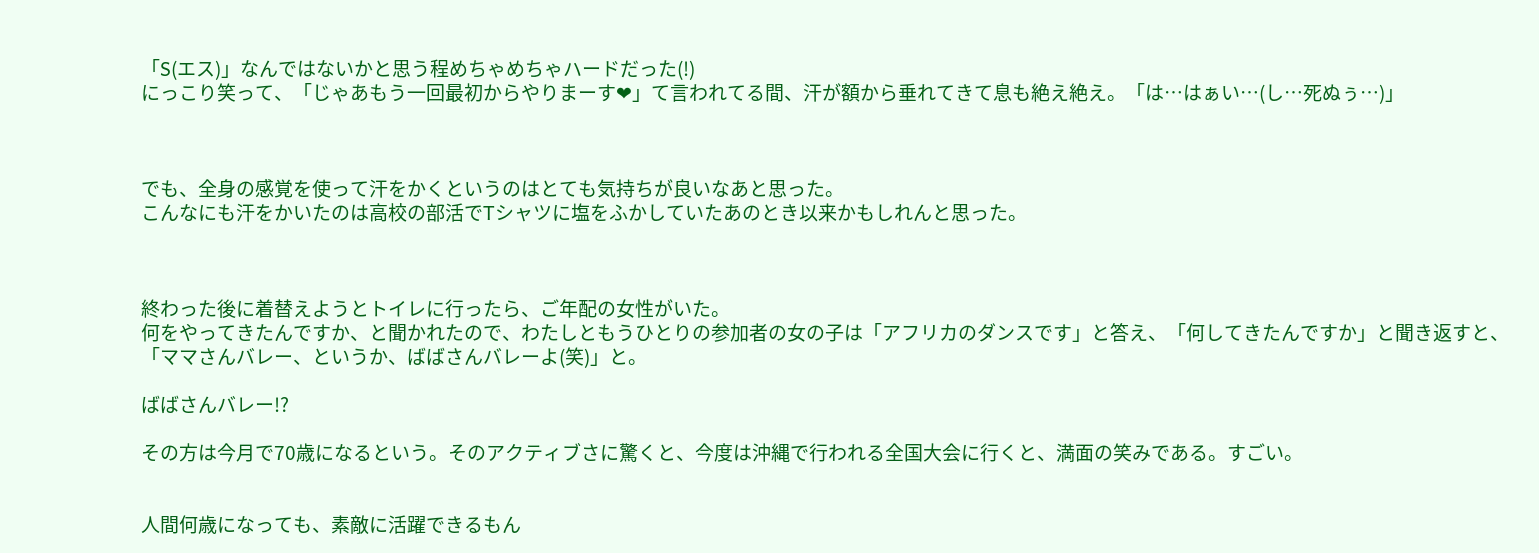「S(エス)」なんではないかと思う程めちゃめちゃハードだった(!)
にっこり笑って、「じゃあもう一回最初からやりまーす❤」て言われてる間、汗が額から垂れてきて息も絶え絶え。「は…はぁい…(し…死ぬぅ…)」



でも、全身の感覚を使って汗をかくというのはとても気持ちが良いなあと思った。
こんなにも汗をかいたのは高校の部活でTシャツに塩をふかしていたあのとき以来かもしれんと思った。



終わった後に着替えようとトイレに行ったら、ご年配の女性がいた。
何をやってきたんですか、と聞かれたので、わたしともうひとりの参加者の女の子は「アフリカのダンスです」と答え、「何してきたんですか」と聞き返すと、
「ママさんバレー、というか、ばばさんバレーよ(笑)」と。

ばばさんバレー!?

その方は今月で70歳になるという。そのアクティブさに驚くと、今度は沖縄で行われる全国大会に行くと、満面の笑みである。すごい。


人間何歳になっても、素敵に活躍できるもん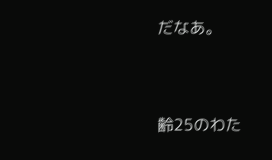だなあ。



齢25のわた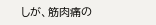しが、筋肉痛の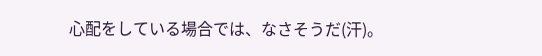心配をしている場合では、なさそうだ(汗)。